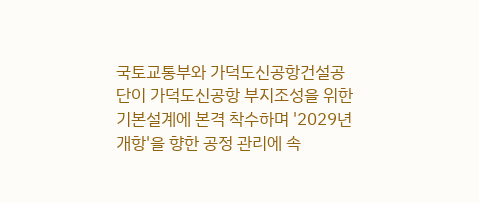국토교통부와 가덕도신공항건설공단이 가덕도신공항 부지조성을 위한 기본설계에 본격 착수하며 '2029년 개항'을 향한 공정 관리에 속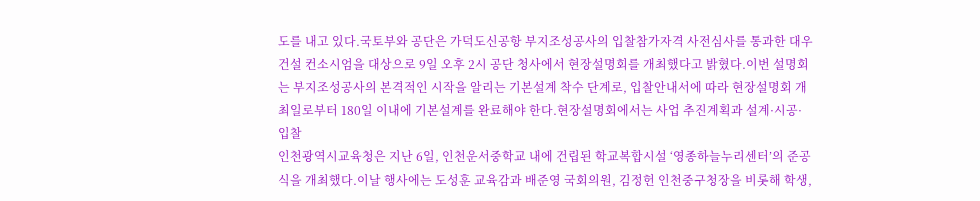도를 내고 있다.국토부와 공단은 가덕도신공항 부지조성공사의 입찰참가자격 사전심사를 통과한 대우건설 컨소시엄을 대상으로 9일 오후 2시 공단 청사에서 현장설명회를 개최했다고 밝혔다.이번 설명회는 부지조성공사의 본격적인 시작을 알리는 기본설계 착수 단계로, 입찰안내서에 따라 현장설명회 개최일로부터 180일 이내에 기본설계를 완료해야 한다.현장설명회에서는 사업 추진계획과 설계·시공·입찰
인천광역시교육청은 지난 6일, 인천운서중학교 내에 건립된 학교복합시설 ‘영종하늘누리센터’의 준공식을 개최했다.이날 행사에는 도성훈 교육감과 배준영 국회의원, 김정헌 인천중구청장을 비롯해 학생,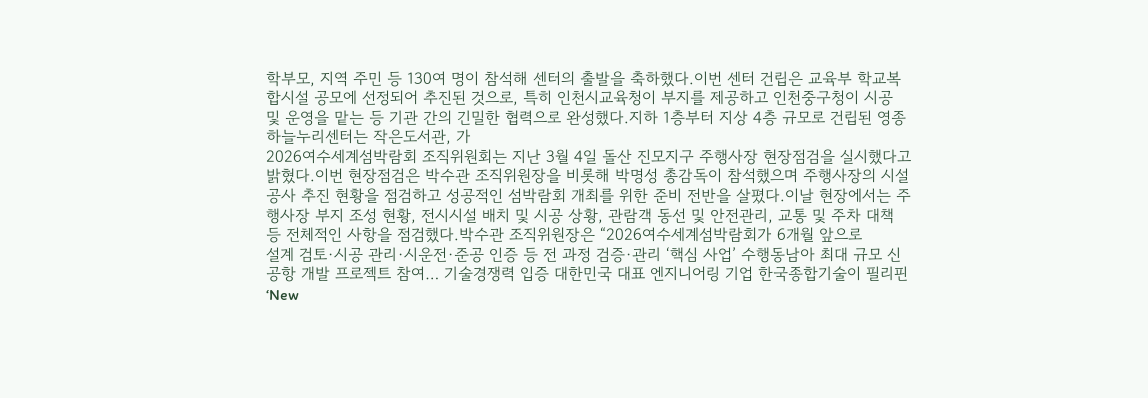학부모, 지역 주민 등 130여 명이 참석해 센터의 출발을 축하했다.이번 센터 건립은 교육부 학교복합시설 공모에 선정되어 추진된 것으로, 특히 인천시교육청이 부지를 제공하고 인천중구청이 시공 및 운영을 맡는 등 기관 간의 긴밀한 협력으로 완성했다.지하 1층부터 지상 4층 규모로 건립된 영종하늘누리센터는 작은도서관, 가
2026여수세계섬박람회 조직위원회는 지난 3월 4일 돌산 진모지구 주행사장 현장점검을 실시했다고 밝혔다.이번 현장점검은 박수관 조직위원장을 비롯해 박명성 총감독이 참석했으며 주행사장의 시설 공사 추진 현황을 점검하고 성공적인 섬박람회 개최를 위한 준비 전반을 살폈다.이날 현장에서는 주행사장 부지 조성 현황, 전시시설 배치 및 시공 상황, 관람객 동선 및 안전관리, 교통 및 주차 대책 등 전체적인 사항을 점검했다.박수관 조직위원장은 “2026여수세계섬박람회가 6개월 앞으로
설계 검토·시공 관리·시운전·준공 인증 등 전 과정 검증·관리 ‘핵심 사업’ 수행동남아 최대 규모 신공항 개발 프로젝트 참여… 기술경쟁력 입증 대한민국 대표 엔지니어링 기업 한국종합기술이 필리핀 ‘New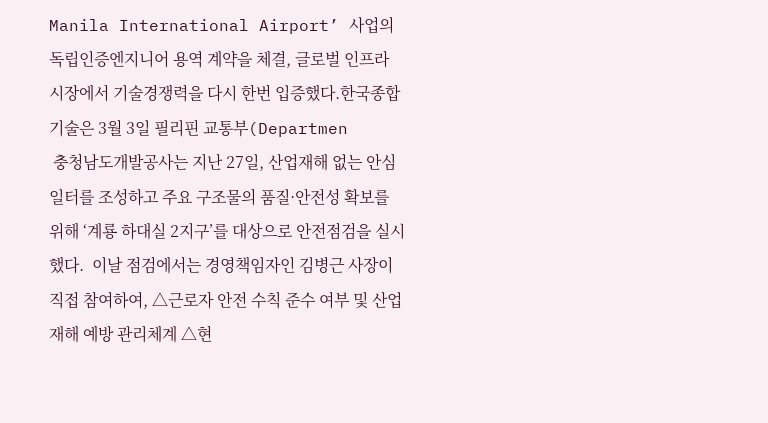Manila International Airport’ 사업의 독립인증엔지니어 용역 계약을 체결, 글로벌 인프라 시장에서 기술경쟁력을 다시 한번 입증했다.한국종합기술은 3월 3일 필리핀 교통부(Departmen
 충청남도개발공사는 지난 27일, 산업재해 없는 안심 일터를 조성하고 주요 구조물의 품질·안전성 확보를 위해 ‘계룡 하대실 2지구’를 대상으로 안전점검을 실시했다.  이날 점검에서는 경영책임자인 김병근 사장이 직접 참여하여, △근로자 안전 수칙 준수 여부 및 산업재해 예방 관리체계 △현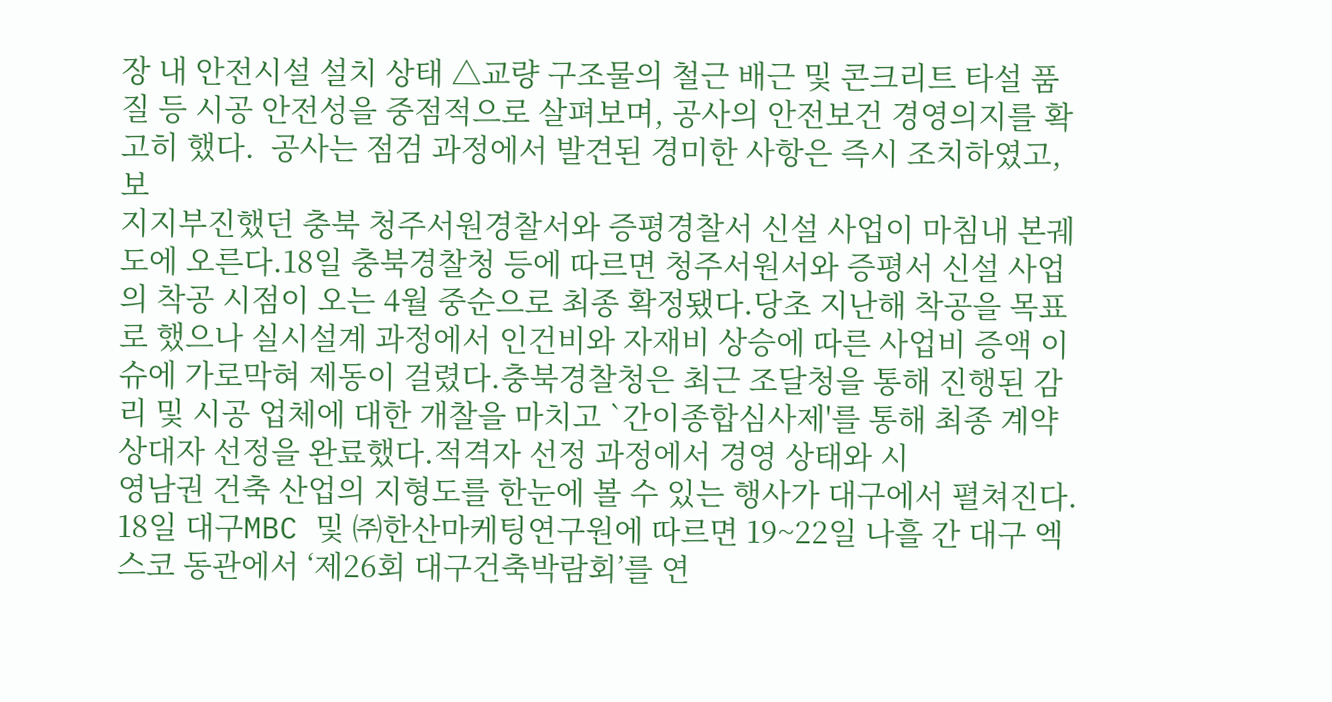장 내 안전시설 설치 상태 △교량 구조물의 철근 배근 및 콘크리트 타설 품질 등 시공 안전성을 중점적으로 살펴보며, 공사의 안전보건 경영의지를 확고히 했다.  공사는 점검 과정에서 발견된 경미한 사항은 즉시 조치하였고, 보
지지부진했던 충북 청주서원경찰서와 증평경찰서 신설 사업이 마침내 본궤도에 오른다.18일 충북경찰청 등에 따르면 청주서원서와 증평서 신설 사업의 착공 시점이 오는 4월 중순으로 최종 확정됐다.당초 지난해 착공을 목표로 했으나 실시설계 과정에서 인건비와 자재비 상승에 따른 사업비 증액 이슈에 가로막혀 제동이 걸렸다.충북경찰청은 최근 조달청을 통해 진행된 감리 및 시공 업체에 대한 개찰을 마치고 `간이종합심사제'를 통해 최종 계약 상대자 선정을 완료했다.적격자 선정 과정에서 경영 상태와 시
영남권 건축 산업의 지형도를 한눈에 볼 수 있는 행사가 대구에서 펼쳐진다. 18일 대구MBC 및 ㈜한산마케팅연구원에 따르면 19~22일 나흘 간 대구 엑스코 동관에서 ‘제26회 대구건축박람회’를 연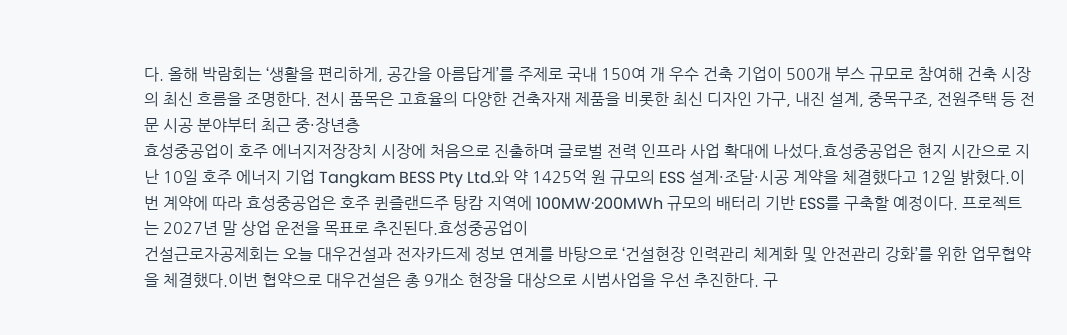다. 올해 박람회는 ‘생활을 편리하게, 공간을 아름답게’를 주제로 국내 150여 개 우수 건축 기업이 500개 부스 규모로 참여해 건축 시장의 최신 흐름을 조명한다. 전시 품목은 고효율의 다양한 건축자재 제품을 비롯한 최신 디자인 가구, 내진 설계, 중목구조, 전원주택 등 전문 시공 분야부터 최근 중·장년층
효성중공업이 호주 에너지저장장치 시장에 처음으로 진출하며 글로벌 전력 인프라 사업 확대에 나섰다.효성중공업은 현지 시간으로 지난 10일 호주 에너지 기업 Tangkam BESS Pty Ltd.와 약 1425억 원 규모의 ESS 설계·조달·시공 계약을 체결했다고 12일 밝혔다.이번 계약에 따라 효성중공업은 호주 퀸즐랜드주 탕캄 지역에 100MW·200MWh 규모의 배터리 기반 ESS를 구축할 예정이다. 프로젝트는 2027년 말 상업 운전을 목표로 추진된다.효성중공업이
건설근로자공제회는 오늘 대우건설과 전자카드제 정보 연계를 바탕으로 ‘건설현장 인력관리 체계화 및 안전관리 강화’를 위한 업무협약을 체결했다.이번 협약으로 대우건설은 총 9개소 현장을 대상으로 시범사업을 우선 추진한다. 구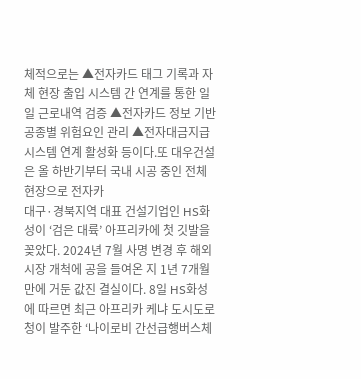체적으로는 ▲전자카드 태그 기록과 자체 현장 출입 시스템 간 연계를 통한 일일 근로내역 검증 ▲전자카드 정보 기반 공종별 위험요인 관리 ▲전자대금지급시스템 연계 활성화 등이다.또 대우건설은 올 하반기부터 국내 시공 중인 전체 현장으로 전자카
대구·경북지역 대표 건설기업인 HS화성이 ‘검은 대륙’ 아프리카에 첫 깃발을 꽂았다. 2024년 7월 사명 변경 후 해외시장 개척에 공을 들여온 지 1년 7개월 만에 거둔 값진 결실이다. 8일 HS화성에 따르면 최근 아프리카 케냐 도시도로청이 발주한 ‘나이로비 간선급행버스체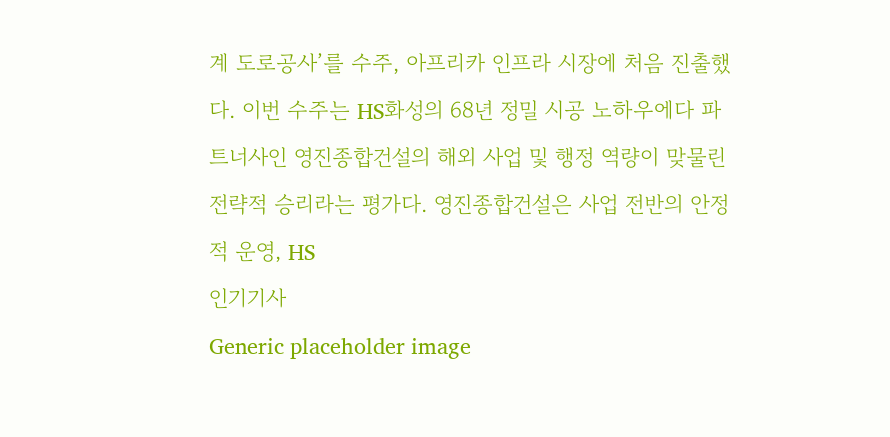계 도로공사’를 수주, 아프리카 인프라 시장에 처음 진출했다. 이번 수주는 HS화성의 68년 정밀 시공 노하우에다 파트너사인 영진종합건설의 해외 사업 및 행정 역량이 맞물린 전략적 승리라는 평가다. 영진종합건설은 사업 전반의 안정적 운영, HS
인기기사
Generic placeholder image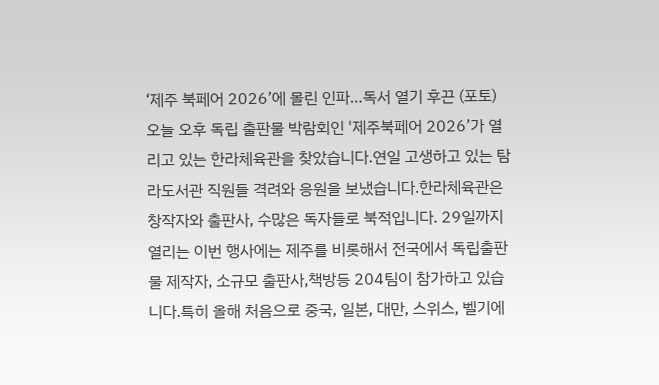‘제주 북페어 2026’에 몰린 인파…독서 열기 후끈 (포토)
오늘 오후 독립 출판물 박람회인 '제주북페어 2026’가 열리고 있는 한라체육관을 찾았습니다.연일 고생하고 있는 탐라도서관 직원들 격려와 응원을 보냈습니다.한라체육관은 창작자와 출판사, 수많은 독자들로 북적입니다. 29일까지 열리는 이번 행사에는 제주를 비롯해서 전국에서 독립출판물 제작자, 소규모 출판사,책방등 204팀이 참가하고 있습니다.특히 올해 처음으로 중국, 일본, 대만, 스위스, 벨기에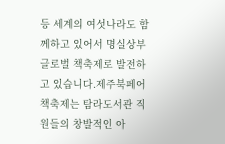등 세계의 여섯나라도 함께하고 있어서 명실상부 글로벌 책축제로 발전하고 있습니다.제주북페어 책축제는 탐라도서관 직원들의 창발적인 아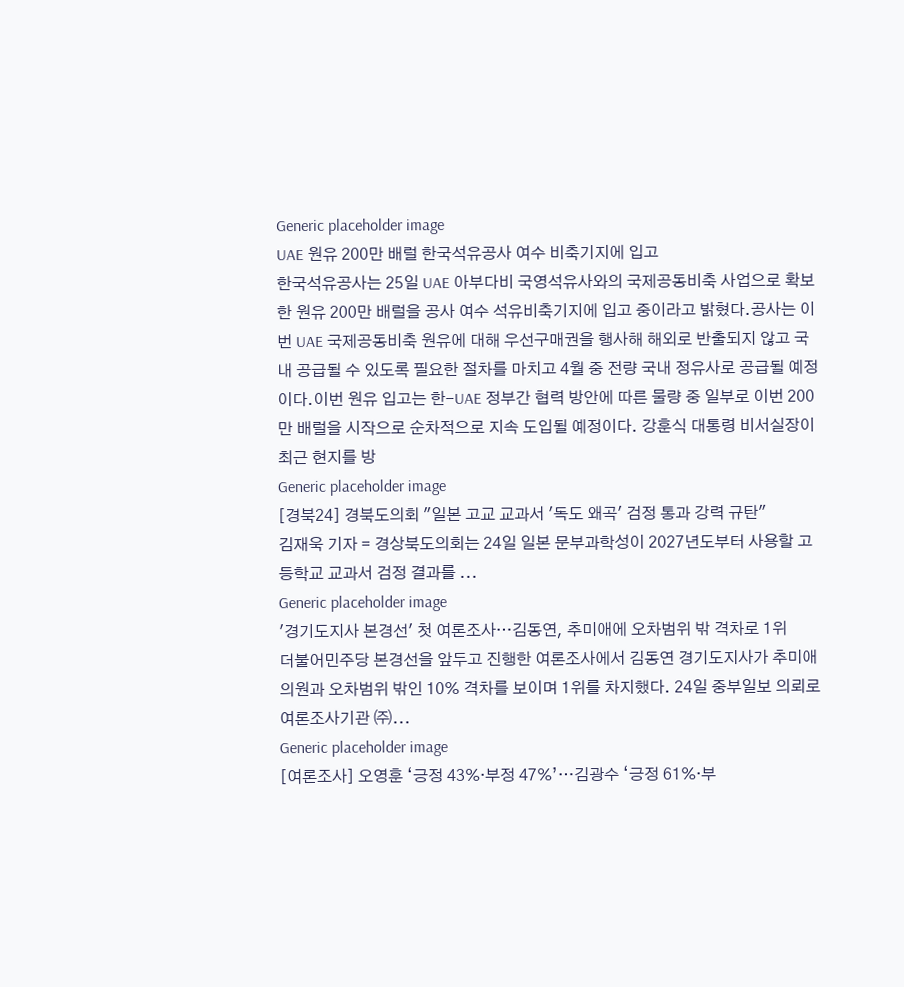Generic placeholder image
UAE 원유 200만 배럴 한국석유공사 여수 비축기지에 입고
한국석유공사는 25일 UAE 아부다비 국영석유사와의 국제공동비축 사업으로 확보한 원유 200만 배럴을 공사 여수 석유비축기지에 입고 중이라고 밝혔다.공사는 이번 UAE 국제공동비축 원유에 대해 우선구매권을 행사해 해외로 반출되지 않고 국내 공급될 수 있도록 필요한 절차를 마치고 4월 중 전량 국내 정유사로 공급될 예정이다.이번 원유 입고는 한-UAE 정부간 협력 방안에 따른 물량 중 일부로 이번 200만 배럴을 시작으로 순차적으로 지속 도입될 예정이다. 강훈식 대통령 비서실장이 최근 현지를 방
Generic placeholder image
[경북24] 경북도의회 "일본 고교 교과서 '독도 왜곡' 검정 통과 강력 규탄"
김재욱 기자 = 경상북도의회는 24일 일본 문부과학성이 2027년도부터 사용할 고등학교 교과서 검정 결과를 ...
Generic placeholder image
'경기도지사 본경선' 첫 여론조사…김동연, 추미애에 오차범위 밖 격차로 1위
더불어민주당 본경선을 앞두고 진행한 여론조사에서 김동연 경기도지사가 추미애 의원과 오차범위 밖인 10% 격차를 보이며 1위를 차지했다. 24일 중부일보 의뢰로 여론조사기관 ㈜...
Generic placeholder image
[여론조사] 오영훈 ‘긍정 43%·부정 47%’…김광수 ‘긍정 61%·부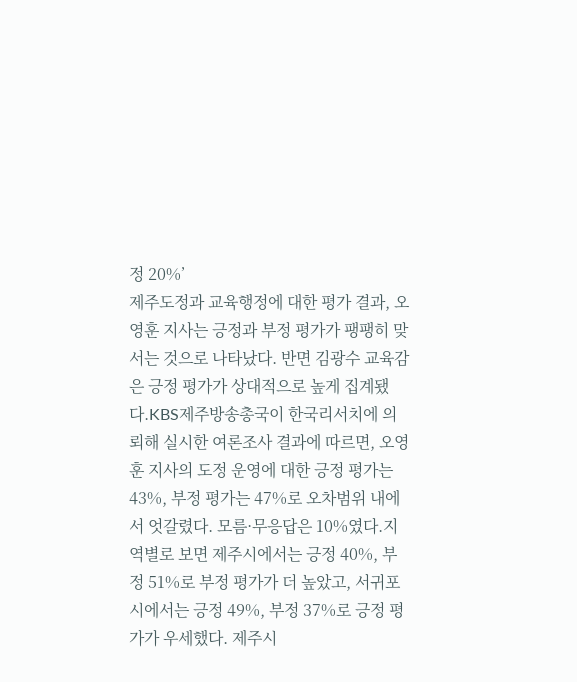정 20%’
제주도정과 교육행정에 대한 평가 결과, 오영훈 지사는 긍정과 부정 평가가 팽팽히 맞서는 것으로 나타났다. 반면 김광수 교육감은 긍정 평가가 상대적으로 높게 집계됐다.KBS제주방송총국이 한국리서치에 의뢰해 실시한 여론조사 결과에 따르면, 오영훈 지사의 도정 운영에 대한 긍정 평가는 43%, 부정 평가는 47%로 오차범위 내에서 엇갈렸다. 모름·무응답은 10%였다.지역별로 보면 제주시에서는 긍정 40%, 부정 51%로 부정 평가가 더 높았고, 서귀포시에서는 긍정 49%, 부정 37%로 긍정 평가가 우세했다. 제주시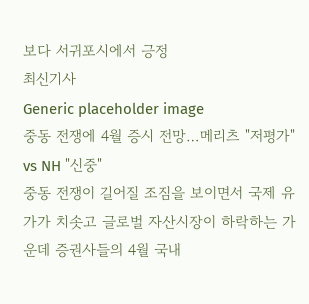보다 서귀포시에서 긍정
최신기사
Generic placeholder image
중동 전쟁에 4월 증시 전망…메리츠 "저평가" vs NH "신중"
중동 전쟁이 길어질 조짐을 보이면서 국제 유가가 치솟고 글로벌 자산시장이 하락하는 가운데 증권사들의 4월 국내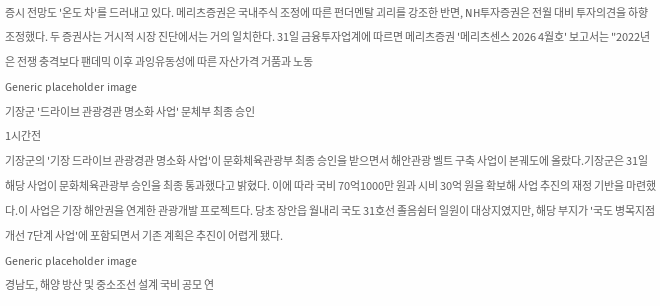증시 전망도 '온도 차'를 드러내고 있다. 메리츠증권은 국내주식 조정에 따른 펀더멘탈 괴리를 강조한 반면, NH투자증권은 전월 대비 투자의견을 하향 조정했다. 두 증권사는 거시적 시장 진단에서는 거의 일치한다. 31일 금융투자업계에 따르면 메리츠증권 '메리츠센스 2026 4월호' 보고서는 "2022년은 전쟁 충격보다 팬데믹 이후 과잉유동성에 따른 자산가격 거품과 노동
Generic placeholder image
기장군 '드라이브 관광경관 명소화 사업' 문체부 최종 승인
1시간전
기장군의 '기장 드라이브 관광경관 명소화 사업'이 문화체육관광부 최종 승인을 받으면서 해안관광 벨트 구축 사업이 본궤도에 올랐다.기장군은 31일 해당 사업이 문화체육관광부 승인을 최종 통과했다고 밝혔다. 이에 따라 국비 70억1000만 원과 시비 30억 원을 확보해 사업 추진의 재정 기반을 마련했다.이 사업은 기장 해안권을 연계한 관광개발 프로젝트다. 당초 장안읍 월내리 국도 31호선 졸음쉼터 일원이 대상지였지만, 해당 부지가 '국도 병목지점 개선 7단계 사업'에 포함되면서 기존 계획은 추진이 어렵게 됐다.
Generic placeholder image
경남도, 해양 방산 및 중소조선 설계 국비 공모 연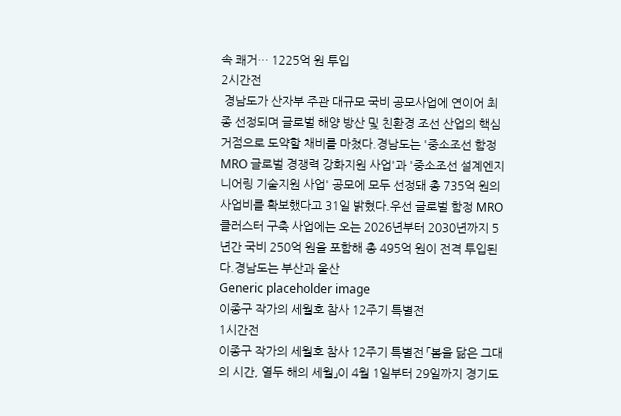속 쾌거… 1225억 원 투입
2시간전
 경남도가 산자부 주관 대규모 국비 공모사업에 연이어 최종 선정되며 글로벌 해양 방산 및 친환경 조선 산업의 핵심 거점으로 도약할 채비를 마쳤다.경남도는 '중소조선 함정 MRO 글로벌 경쟁력 강화지원 사업'과 '중소조선 설계엔지니어링 기술지원 사업' 공모에 모두 선정돼 총 735억 원의 사업비를 확보했다고 31일 밝혔다.우선 글로벌 함정 MRO 클러스터 구축 사업에는 오는 2026년부터 2030년까지 5년간 국비 250억 원을 포함해 총 495억 원이 전격 투입된다.경남도는 부산과 울산
Generic placeholder image
이종구 작가의 세월호 참사 12주기 특별전
1시간전
이종구 작가의 세월호 참사 12주기 특별전 「봄을 닮은 그대의 시간, 열두 해의 세월」이 4월 1일부터 29일까지 경기도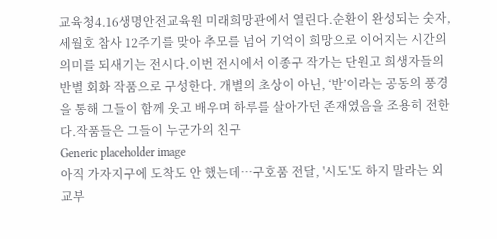교육청4.16생명안전교육원 미래희망관에서 열린다.순환이 완성되는 숫자, 세월호 참사 12주기를 맞아 추모를 넘어 기억이 희망으로 이어지는 시간의 의미를 되새기는 전시다.이번 전시에서 이종구 작가는 단원고 희생자들의 반별 회화 작품으로 구성한다. 개별의 초상이 아닌, ‘반’이라는 공동의 풍경을 통해 그들이 함께 웃고 배우며 하루를 살아가던 존재였음을 조용히 전한다.작품들은 그들이 누군가의 친구
Generic placeholder image
아직 가자지구에 도착도 안 했는데…구호품 전달, '시도'도 하지 말라는 외교부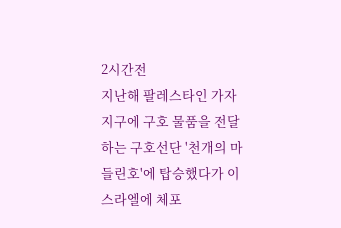2시간전
지난해 팔레스타인 가자지구에 구호 물품을 전달하는 구호선단 '천개의 마들린호'에 탑승했다가 이스라엘에 체포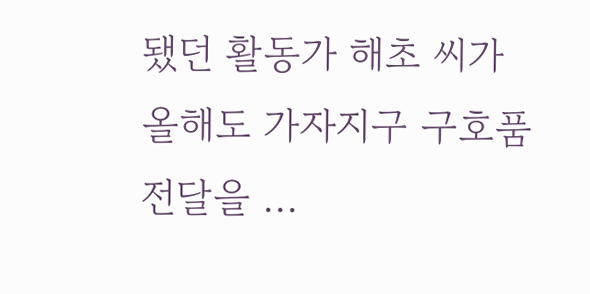됐던 활동가 해초 씨가 올해도 가자지구 구호품 전달을 ...